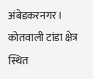अंबेडकरनगर। कोतवाली टांडा क्षेत्र स्थित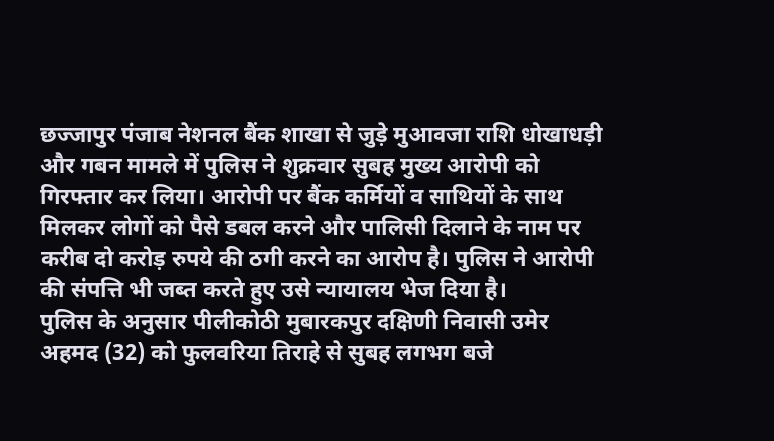छज्जापुर पंजाब नेशनल बैंक शाखा से जुड़े मुआवजा राशि धोखाधड़ी और गबन मामले में पुलिस ने शुक्रवार सुबह मुख्य आरोपी को गिरफ्तार कर लिया। आरोपी पर बैंक कर्मियों व साथियों के साथ मिलकर लोगों को पैसे डबल करने और पालिसी दिलाने के नाम पर करीब दो करोड़ रुपये की ठगी करने का आरोप है। पुलिस ने आरोपी की संपत्ति भी जब्त करते हुए उसे न्यायालय भेज दिया है।
पुलिस के अनुसार पीलीकोठी मुबारकपुर दक्षिणी निवासी उमेर अहमद (32) को फुलवरिया तिराहे से सुबह लगभग बजे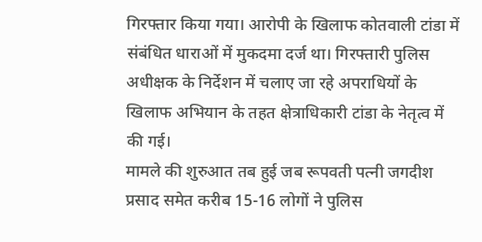गिरफ्तार किया गया। आरोपी के खिलाफ कोतवाली टांडा में संबंधित धाराओं में मुकदमा दर्ज था। गिरफ्तारी पुलिस अधीक्षक के निर्देशन में चलाए जा रहे अपराधियों के खिलाफ अभियान के तहत क्षेत्राधिकारी टांडा के नेतृत्व में की गई।
मामले की शुरुआत तब हुई जब रूपवती पत्नी जगदीश प्रसाद समेत करीब 15-16 लोगों ने पुलिस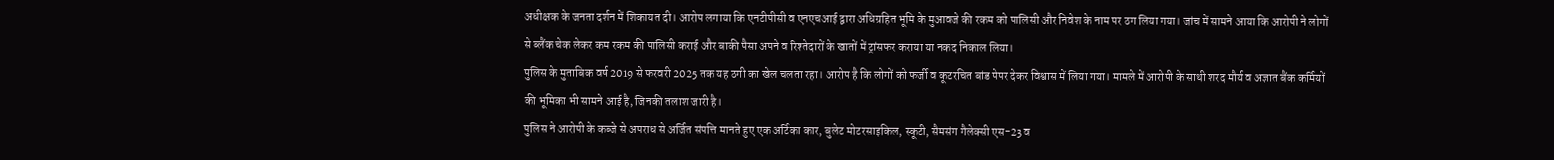अधीक्षक के जनता दर्शन में शिकायत दी। आरोप लगाया कि एनटीपीसी व एनएचआई द्वारा अधिग्रहित भूमि के मुआवजे की रकम को पालिसी और निवेश के नाम पर ठग लिया गया। जांच में सामने आया कि आरोपी ने लोगों से ब्लैंक चेक लेकर कम रकम की पालिसी कराई और बाकी पैसा अपने व रिश्तेदारों के खातों में ट्रांसफर कराया या नकद निकाल लिया।
पुलिस के मुताबिक वर्ष 2019 से फरवरी 2025 तक यह ठगी का खेल चलता रहा। आरोप है कि लोगों को फर्जी व कूटरचित बांड पेपर देकर विश्वास में लिया गया। मामले में आरोपी के साथी शरद मौर्य व अज्ञात बैंक कर्मियों की भूमिका भी सामने आई है, जिनकी तलाश जारी है।
पुलिस ने आरोपी के कब्जे से अपराध से अर्जित संपत्ति मानते हुए एक अर्टिका कार, बुलेट मोटरसाइकिल, स्कूटी, सैमसंग गैलेक्सी एस-23 व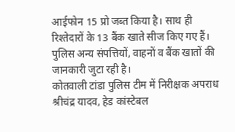आईफोन 15 प्रो जब्त किया है। साथ ही रिश्तेदारों के 13 बैंक खाते सीज किए गए हैं। पुलिस अन्य संपत्तियों, वाहनों व बैंक खातों की जानकारी जुटा रही है।
कोतवाली टांडा पुलिस टीम में निरीक्षक अपराध श्रीचंद्र यादव, हेड कांस्टेबल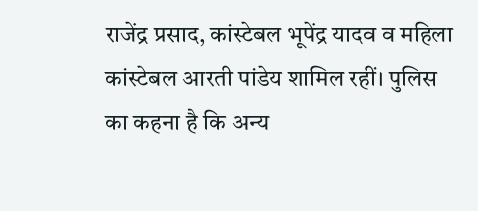राजेंद्र प्रसाद, कांस्टेबल भूपेंद्र यादव व महिला कांस्टेबल आरती पांडेय शामिल रहीं। पुलिस का कहना है कि अन्य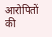आरोपितों की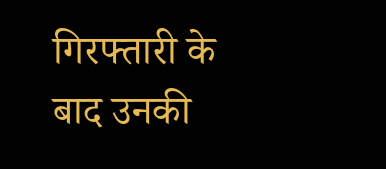गिरफ्तारी के बाद उनकी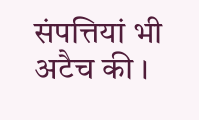संपत्तियां भी अटैच की ।